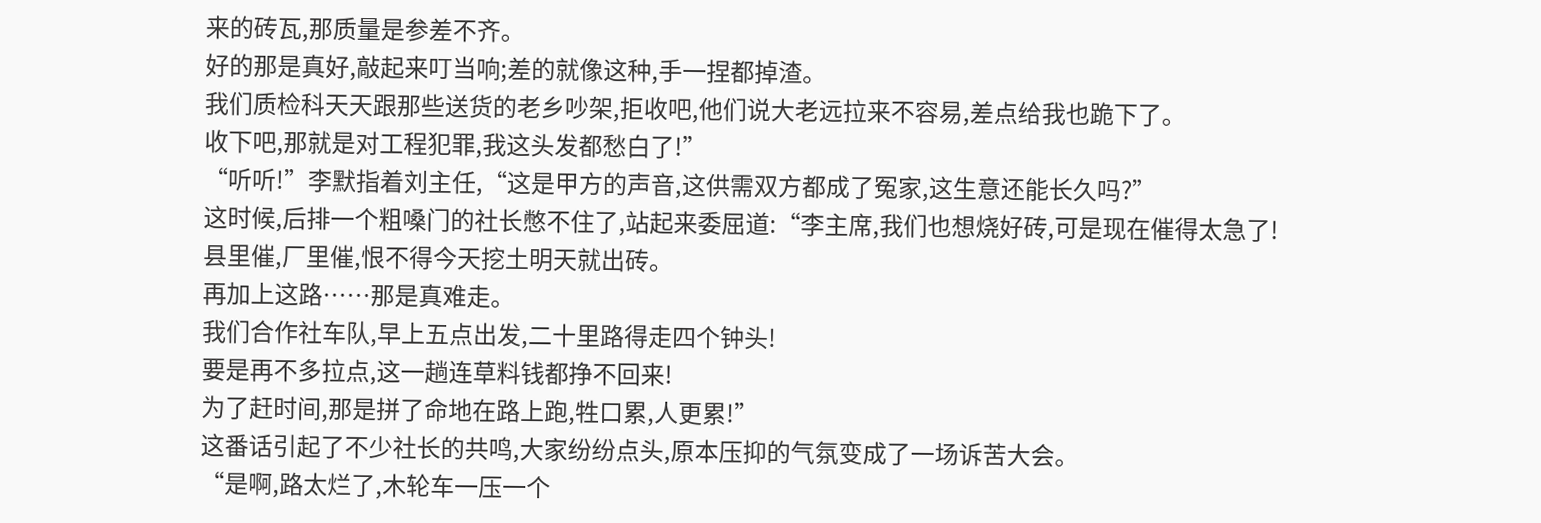来的砖瓦,那质量是参差不齐。
好的那是真好,敲起来叮当响;差的就像这种,手一捏都掉渣。
我们质检科天天跟那些送货的老乡吵架,拒收吧,他们说大老远拉来不容易,差点给我也跪下了。
收下吧,那就是对工程犯罪,我这头发都愁白了!”
“听听!”李默指着刘主任,“这是甲方的声音,这供需双方都成了冤家,这生意还能长久吗?”
这时候,后排一个粗嗓门的社长憋不住了,站起来委屈道:“李主席,我们也想烧好砖,可是现在催得太急了!
县里催,厂里催,恨不得今天挖土明天就出砖。
再加上这路……那是真难走。
我们合作社车队,早上五点出发,二十里路得走四个钟头!
要是再不多拉点,这一趟连草料钱都挣不回来!
为了赶时间,那是拼了命地在路上跑,牲口累,人更累!”
这番话引起了不少社长的共鸣,大家纷纷点头,原本压抑的气氛变成了一场诉苦大会。
“是啊,路太烂了,木轮车一压一个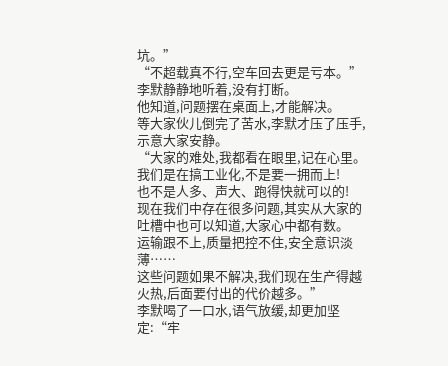坑。”
“不超载真不行,空车回去更是亏本。”
李默静静地听着,没有打断。
他知道,问题摆在桌面上,才能解决。
等大家伙儿倒完了苦水,李默才压了压手,示意大家安静。
“大家的难处,我都看在眼里,记在心里。
我们是在搞工业化,不是要一拥而上!
也不是人多、声大、跑得快就可以的!
现在我们中存在很多问题,其实从大家的吐槽中也可以知道,大家心中都有数。
运输跟不上,质量把控不住,安全意识淡薄……
这些问题如果不解决,我们现在生产得越火热,后面要付出的代价越多。”
李默喝了一口水,语气放缓,却更加坚定:“牢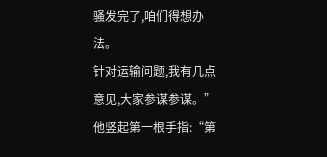骚发完了,咱们得想办法。
针对运输问题,我有几点意见,大家参谋参谋。”
他竖起第一根手指:“第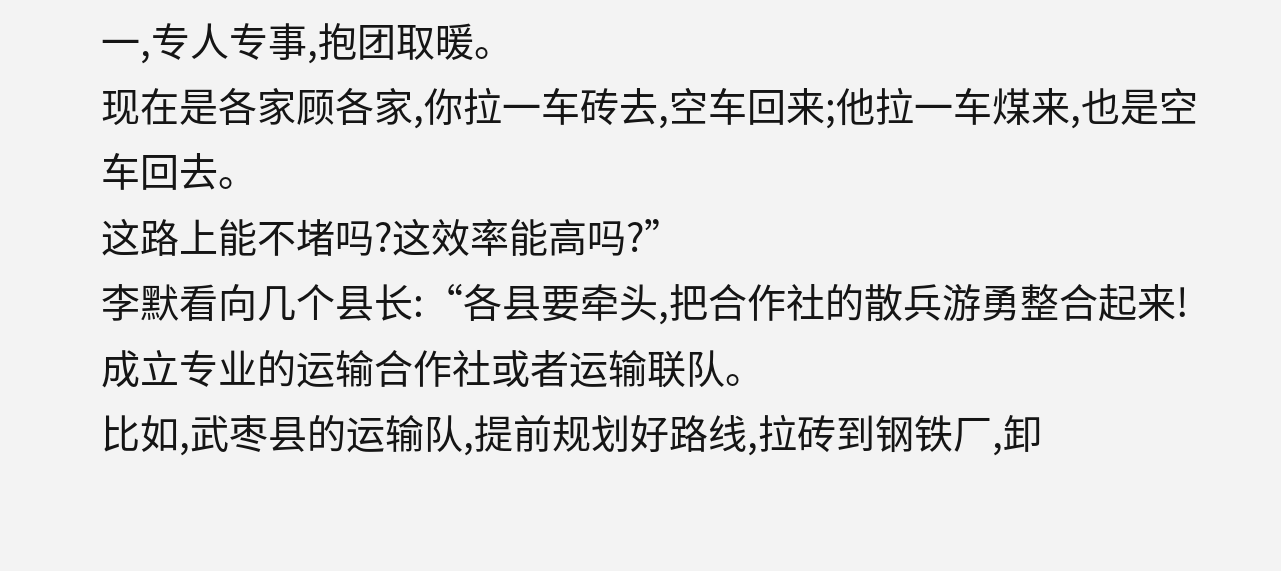一,专人专事,抱团取暖。
现在是各家顾各家,你拉一车砖去,空车回来;他拉一车煤来,也是空车回去。
这路上能不堵吗?这效率能高吗?”
李默看向几个县长:“各县要牵头,把合作社的散兵游勇整合起来!
成立专业的运输合作社或者运输联队。
比如,武枣县的运输队,提前规划好路线,拉砖到钢铁厂,卸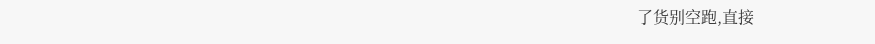了货别空跑,直接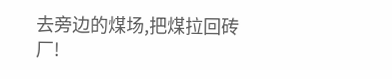去旁边的煤场,把煤拉回砖厂!